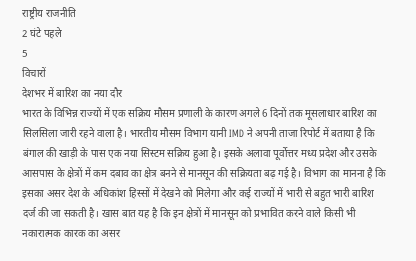राष्ट्रीय राजनीति
2 घंटे पहले
5
विचारों
देशभर में बारिश का नया दौर
भारत के विभिन्न राज्यों में एक सक्रिय मौसम प्रणाली के कारण अगले 6 दिनों तक मूसलाधार बारिश का सिलसिला जारी रहने वाला है। भारतीय मौसम विभाग यानी IMD ने अपनी ताजा रिपोर्ट में बताया है कि बंगाल की खाड़ी के पास एक नया सिस्टम सक्रिय हुआ है। इसके अलावा पूर्वोत्तर मध्य प्रदेश और उसके आसपास के क्षेत्रों में कम दबाव का क्षेत्र बनने से मानसून की सक्रियता बढ़ गई है। विभाग का मानना है कि इसका असर देश के अधिकांश हिस्सों में देखने को मिलेगा और कई राज्यों में भारी से बहुत भारी बारिश दर्ज की जा सकती है। खास बात यह है कि इन क्षेत्रों में मानसून को प्रभावित करने वाले किसी भी नकारात्मक कारक का असर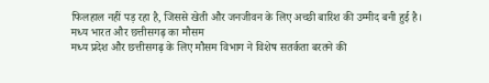फिलहाल नहीं पड़ रहा है, जिससे खेती और जनजीवन के लिए अच्छी बारिश की उम्मीद बनी हुई है।
मध्य भारत और छत्तीसगढ़ का मौसम
मध्य प्रदेश और छत्तीसगढ़ के लिए मौसम विभाग ने विशेष सतर्कता बरतने की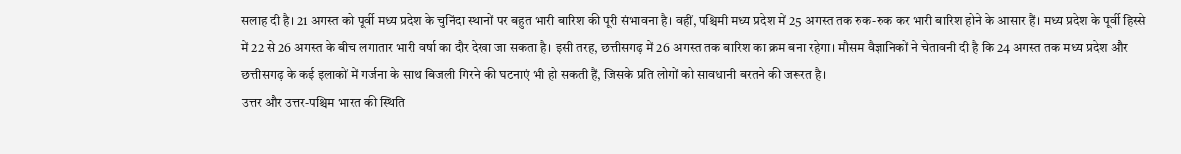सलाह दी है। 21 अगस्त को पूर्वी मध्य प्रदेश के चुनिंदा स्थानों पर बहुत भारी बारिश की पूरी संभावना है। वहीं, पश्चिमी मध्य प्रदेश में 25 अगस्त तक रुक-रुक कर भारी बारिश होने के आसार हैं। मध्य प्रदेश के पूर्वी हिस्से में 22 से 26 अगस्त के बीच लगातार भारी वर्षा का दौर देखा जा सकता है। इसी तरह, छत्तीसगढ़ में 26 अगस्त तक बारिश का क्रम बना रहेगा। मौसम वैज्ञानिकों ने चेतावनी दी है कि 24 अगस्त तक मध्य प्रदेश और छत्तीसगढ़ के कई इलाकों में गर्जना के साथ बिजली गिरने की घटनाएं भी हो सकती हैं, जिसके प्रति लोगों को सावधानी बरतने की जरूरत है।
उत्तर और उत्तर-पश्चिम भारत की स्थिति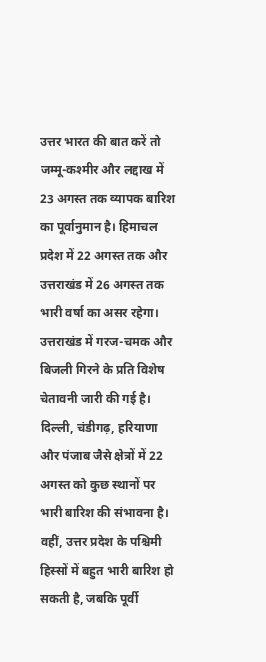उत्तर भारत की बात करें तो जम्मू-कश्मीर और लद्दाख में 23 अगस्त तक व्यापक बारिश का पूर्वानुमान है। हिमाचल प्रदेश में 22 अगस्त तक और उत्तराखंड में 26 अगस्त तक भारी वर्षा का असर रहेगा। उत्तराखंड में गरज-चमक और बिजली गिरने के प्रति विशेष चेतावनी जारी की गई है। दिल्ली, चंडीगढ़, हरियाणा और पंजाब जैसे क्षेत्रों में 22 अगस्त को कुछ स्थानों पर भारी बारिश की संभावना है। वहीं, उत्तर प्रदेश के पश्चिमी हिस्सों में बहुत भारी बारिश हो सकती है, जबकि पूर्वी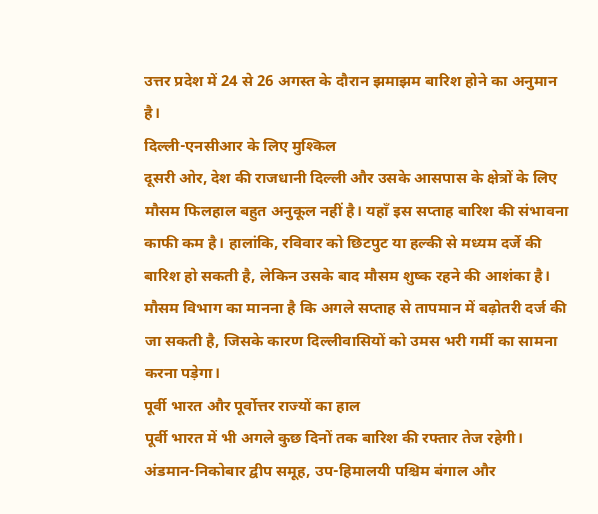उत्तर प्रदेश में 24 से 26 अगस्त के दौरान झमाझम बारिश होने का अनुमान है।
दिल्ली-एनसीआर के लिए मुश्किल
दूसरी ओर, देश की राजधानी दिल्ली और उसके आसपास के क्षेत्रों के लिए मौसम फिलहाल बहुत अनुकूल नहीं है। यहाँ इस सप्ताह बारिश की संभावना काफी कम है। हालांकि, रविवार को छिटपुट या हल्की से मध्यम दर्जे की बारिश हो सकती है, लेकिन उसके बाद मौसम शुष्क रहने की आशंका है। मौसम विभाग का मानना है कि अगले सप्ताह से तापमान में बढ़ोतरी दर्ज की जा सकती है, जिसके कारण दिल्लीवासियों को उमस भरी गर्मी का सामना करना पड़ेगा।
पूर्वी भारत और पूर्वोत्तर राज्यों का हाल
पूर्वी भारत में भी अगले कुछ दिनों तक बारिश की रफ्तार तेज रहेगी। अंडमान-निकोबार द्वीप समूह, उप-हिमालयी पश्चिम बंगाल और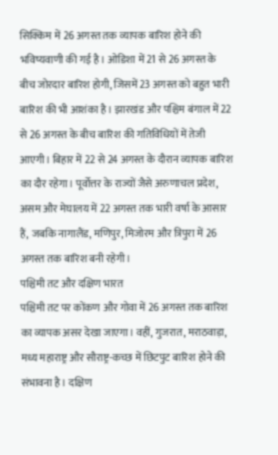सिक्किम में 26 अगस्त तक व्यापक बारिश होने की भविष्यवाणी की गई है। ओडिशा में 21 से 26 अगस्त के बीच जोरदार बारिश होगी, जिसमें 23 अगस्त को बहुत भारी बारिश की भी आशंका है। झारखंड और पश्चिम बंगाल में 22 से 26 अगस्त के बीच बारिश की गतिविधियों में तेजी आएगी। बिहार में 22 से 24 अगस्त के दौरान व्यापक बारिश का दौर रहेगा। पूर्वोत्तर के राज्यों जैसे अरुणाचल प्रदेश, असम और मेघालय में 22 अगस्त तक भारी वर्षा के आसार हैं, जबकि नागालैंड, मणिपुर, मिजोरम और त्रिपुरा में 26 अगस्त तक बारिश बनी रहेगी।
पश्चिमी तट और दक्षिण भारत
पश्चिमी तट पर कोंकण और गोवा में 26 अगस्त तक बारिश का व्यापक असर देखा जाएगा। वहीं, गुजरात, मराठवाड़ा, मध्य महाराष्ट्र और सौराष्ट्र-कच्छ में छिटपुट बारिश होने की संभावना है। दक्षिण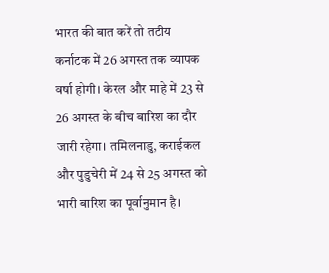भारत की बात करें तो तटीय कर्नाटक में 26 अगस्त तक व्यापक वर्षा होगी। केरल और माहे में 23 से 26 अगस्त के बीच बारिश का दौर जारी रहेगा। तमिलनाडु, कराईकल और पुडुचेरी में 24 से 25 अगस्त को भारी बारिश का पूर्वानुमान है।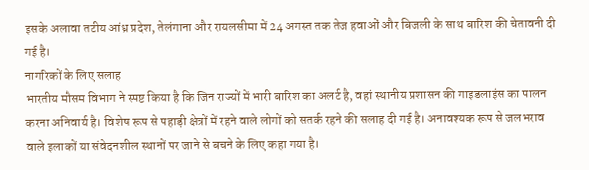इसके अलावा तटीय आंध्र प्रदेश, तेलंगाना और रायलसीमा में 24 अगस्त तक तेज हवाओं और बिजली के साथ बारिश की चेतावनी दी गई है।
नागरिकों के लिए सलाह
भारतीय मौसम विभाग ने स्पष्ट किया है कि जिन राज्यों में भारी बारिश का अलर्ट है, वहां स्थानीय प्रशासन की गाइडलाइंस का पालन करना अनिवार्य है। विशेष रूप से पहाड़ी क्षेत्रों में रहने वाले लोगों को सतर्क रहने की सलाह दी गई है। अनावश्यक रूप से जलभराव वाले इलाकों या संवेदनशील स्थानों पर जाने से बचने के लिए कहा गया है।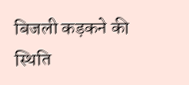बिजली कड़कने की स्थिति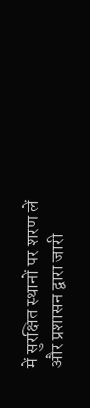में सुरक्षित स्थानों पर शरण लें और प्रशासन द्वारा जारी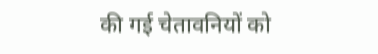की गई चेतावनियों को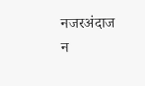नजरअंदाज न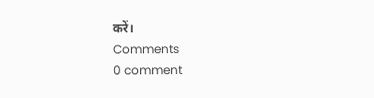करें।
Comments
0 comment